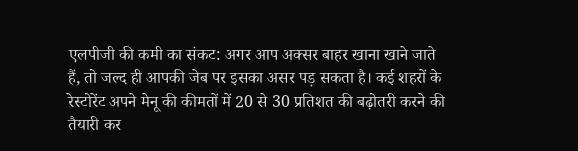एलपीजी की कमी का संकट: अगर आप अक्सर बाहर खाना खाने जाते हैं, तो जल्द ही आपकी जेब पर इसका असर पड़ सकता है। कई शहरों के रेस्टोरेंट अपने मेनू की कीमतों में 20 से 30 प्रतिशत की बढ़ोतरी करने की तैयारी कर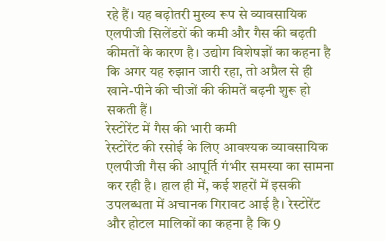रहे हैं। यह बढ़ोतरी मुख्य रूप से व्यावसायिक एलपीजी सिलेंडरों की कमी और गैस की बढ़ती कीमतों के कारण है। उद्योग विशेषज्ञों का कहना है कि अगर यह रुझान जारी रहा, तो अप्रैल से ही खाने-पीने की चीजों की कीमतें बढ़नी शुरू हो सकती हैं।
रेस्टोरेंट में गैस की भारी कमी
रेस्टोरेंट की रसोई के लिए आवश्यक व्यावसायिक एलपीजी गैस की आपूर्ति गंभीर समस्या का सामना कर रही है। हाल ही में, कई शहरों में इसकी उपलब्धता में अचानक गिरावट आई है। रेस्टोरेंट और होटल मालिकों का कहना है कि 9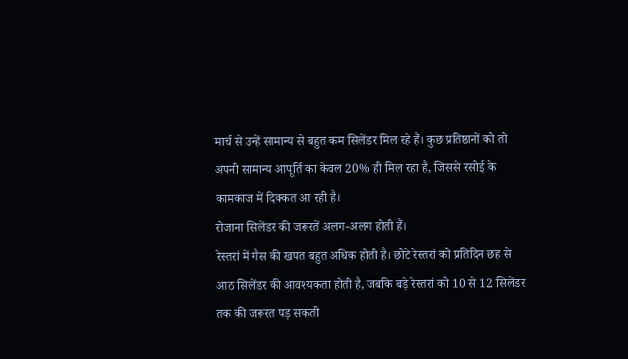मार्च से उन्हें सामान्य से बहुत कम सिलेंडर मिल रहे हैं। कुछ प्रतिष्ठानों को तो अपनी सामान्य आपूर्ति का केवल 20% ही मिल रहा है, जिससे रसोई के कामकाज में दिक्कत आ रही है।
रोजाना सिलेंडर की जरूरतें अलग-अलग होती हैं।
रेस्तरां में गैस की खपत बहुत अधिक होती है। छोटे रेस्तरां को प्रतिदिन छह से आठ सिलेंडर की आवश्यकता होती है, जबकि बड़े रेस्तरां को 10 से 12 सिलेंडर तक की जरूरत पड़ सकती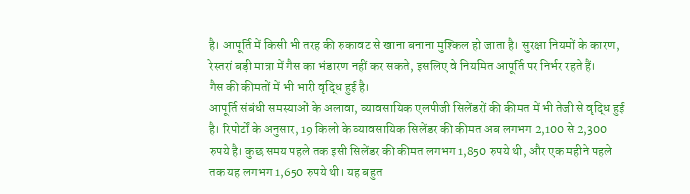है। आपूर्ति में किसी भी तरह की रुकावट से खाना बनाना मुश्किल हो जाता है। सुरक्षा नियमों के कारण, रेस्तरां बड़ी मात्रा में गैस का भंडारण नहीं कर सकते, इसलिए वे नियमित आपूर्ति पर निर्भर रहते हैं।
गैस की कीमतों में भी भारी वृद्धि हुई है।
आपूर्ति संबंधी समस्याओं के अलावा, व्यावसायिक एलपीजी सिलेंडरों की कीमत में भी तेजी से वृद्धि हुई है। रिपोर्टों के अनुसार, 19 किलो के व्यावसायिक सिलेंडर की कीमत अब लगभग 2,100 से 2,300 रुपये है। कुछ समय पहले तक इसी सिलेंडर की कीमत लगभग 1,850 रुपये थी, और एक महीने पहले तक यह लगभग 1,650 रुपये थी। यह बहुत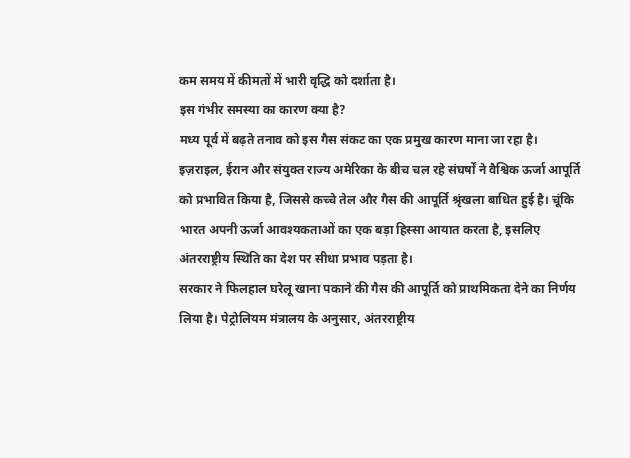कम समय में कीमतों में भारी वृद्धि को दर्शाता है।
इस गंभीर समस्या का कारण क्या है?
मध्य पूर्व में बढ़ते तनाव को इस गैस संकट का एक प्रमुख कारण माना जा रहा है। इज़राइल, ईरान और संयुक्त राज्य अमेरिका के बीच चल रहे संघर्षों ने वैश्विक ऊर्जा आपूर्ति को प्रभावित किया है, जिससे कच्चे तेल और गैस की आपूर्ति श्रृंखला बाधित हुई है। चूंकि भारत अपनी ऊर्जा आवश्यकताओं का एक बड़ा हिस्सा आयात करता है, इसलिए अंतरराष्ट्रीय स्थिति का देश पर सीधा प्रभाव पड़ता है।
सरकार ने फिलहाल घरेलू खाना पकाने की गैस की आपूर्ति को प्राथमिकता देने का निर्णय लिया है। पेट्रोलियम मंत्रालय के अनुसार, अंतरराष्ट्रीय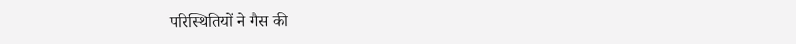परिस्थितियों ने गैस की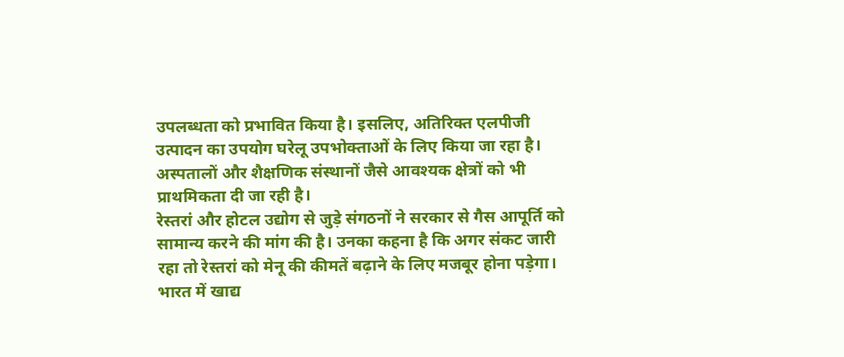उपलब्धता को प्रभावित किया है। इसलिए, अतिरिक्त एलपीजी उत्पादन का उपयोग घरेलू उपभोक्ताओं के लिए किया जा रहा है। अस्पतालों और शैक्षणिक संस्थानों जैसे आवश्यक क्षेत्रों को भी प्राथमिकता दी जा रही है।
रेस्तरां और होटल उद्योग से जुड़े संगठनों ने सरकार से गैस आपूर्ति को सामान्य करने की मांग की है। उनका कहना है कि अगर संकट जारी रहा तो रेस्तरां को मेनू की कीमतें बढ़ाने के लिए मजबूर होना पड़ेगा। भारत में खाद्य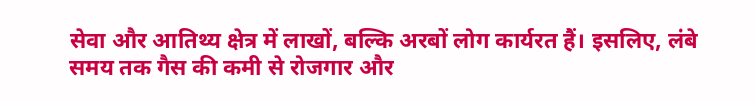सेवा और आतिथ्य क्षेत्र में लाखों, बल्कि अरबों लोग कार्यरत हैं। इसलिए, लंबे समय तक गैस की कमी से रोजगार और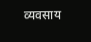व्यवसाय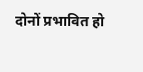दोनों प्रभावित हो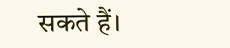सकते हैं।